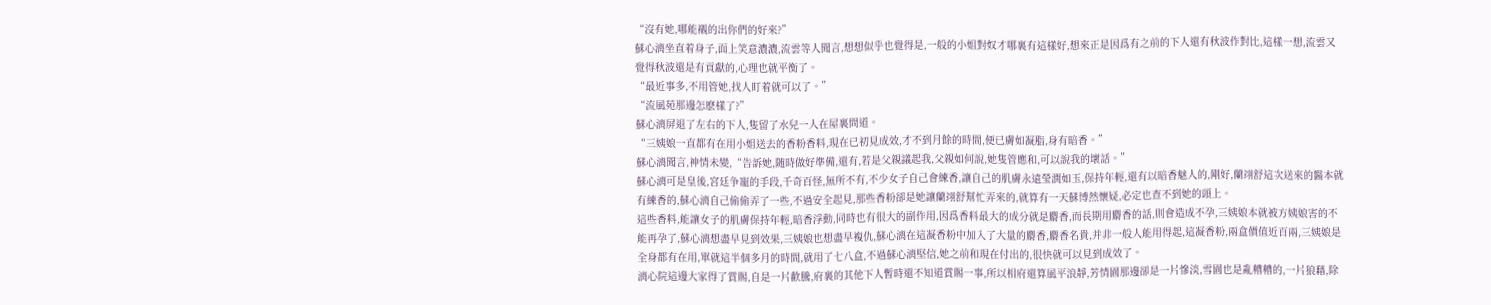“沒有她,哪能襯的出你們的好來?”
蘇心漓坐直着身子,面上笑意濃濃,流雲等人聞言,想想似乎也覺得是,一般的小姐對奴才哪裏有這樣好,想來正是因爲有之前的下人還有秋波作對比,這樣一想,流雲又覺得秋波還是有貢獻的,心理也就平衡了。
“最近事多,不用管她,找人盯着就可以了。”
“流風苑那邊怎麽樣了?”
蘇心漓屏退了左右的下人,隻留了水兒一人在屋裏問道。
“三姨娘一直都有在用小姐送去的香粉香料,現在已初見成效,才不到月餘的時間,便已膚如凝脂,身有暗香。”
蘇心漓聞言,神情未變,“告訴她,随時做好準備,還有,若是父親議起我,父親如何說,她隻管應和,可以說我的壞話。”
蘇心漓可是皇後,宮廷争寵的手段,千奇百怪,無所不有,不少女子自己會練香,讓自己的肌膚永遠瑩潤如玉,保持年輕,還有以暗香魅人的,剛好,蘭翊舒這次送來的醫本就有練香的,蘇心漓自己偷偷弄了一些,不過安全起見,那些香粉卻是她讓蘭翊舒幫忙弄來的,就算有一天蘇博然懷疑,必定也查不到她的頭上。
這些香料,能讓女子的肌膚保持年輕,暗香浮動,同時也有很大的副作用,因爲香料最大的成分就是麝香,而長期用麝香的話,則會造成不孕,三姨娘本就被方姨娘害的不能再孕了,蘇心漓想盡早見到效果,三姨娘也想盡早複仇,蘇心漓在這凝香粉中加入了大量的麝香,麝香名貴,并非一般人能用得起,這凝香粉,兩盒價值近百兩,三姨娘是全身都有在用,單就這半個多月的時間,就用了七八盒,不過蘇心漓堅信,她之前和現在付出的,很快就可以見到成效了。
漓心院這邊大家得了賞賜,自是一片歡騰,府裏的其他下人暫時還不知道賞賜一事,所以相府還算風平浪靜,芳情園那邊卻是一片慘淡,雪園也是亂糟糟的,一片狼藉,除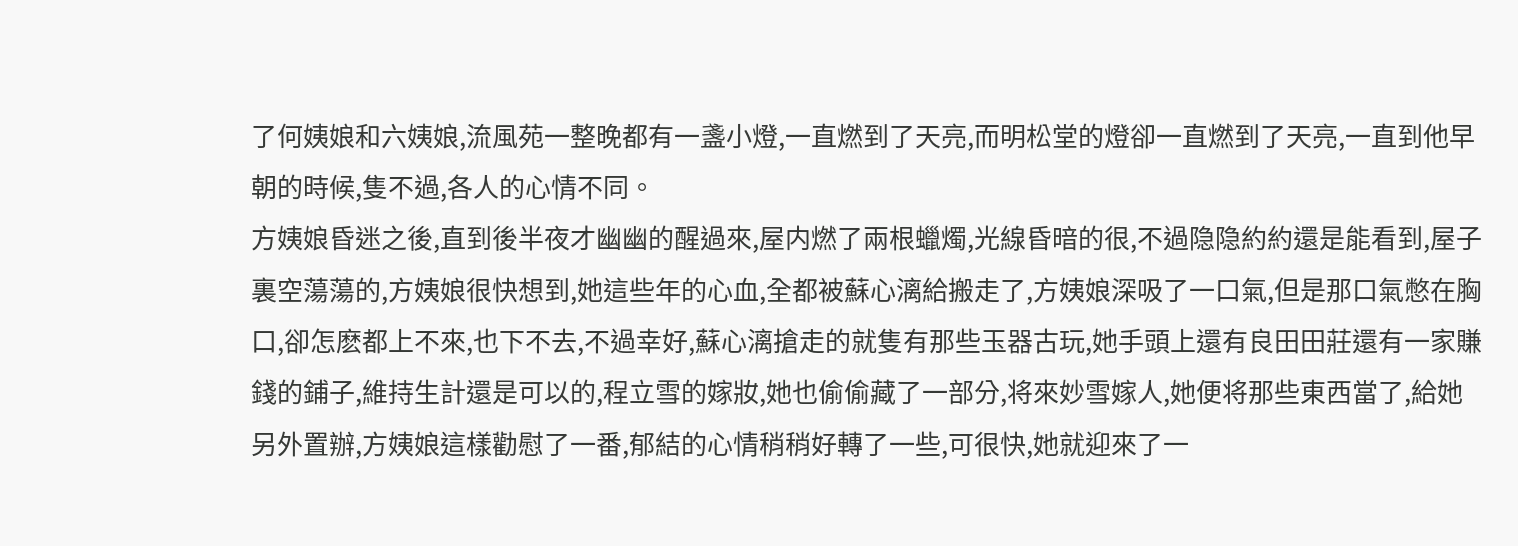了何姨娘和六姨娘,流風苑一整晚都有一盞小燈,一直燃到了天亮,而明松堂的燈卻一直燃到了天亮,一直到他早朝的時候,隻不過,各人的心情不同。
方姨娘昏迷之後,直到後半夜才幽幽的醒過來,屋内燃了兩根蠟燭,光線昏暗的很,不過隐隐約約還是能看到,屋子裏空蕩蕩的,方姨娘很快想到,她這些年的心血,全都被蘇心漓給搬走了,方姨娘深吸了一口氣,但是那口氣憋在胸口,卻怎麽都上不來,也下不去,不過幸好,蘇心漓搶走的就隻有那些玉器古玩,她手頭上還有良田田莊還有一家賺錢的鋪子,維持生計還是可以的,程立雪的嫁妝,她也偷偷藏了一部分,将來妙雪嫁人,她便将那些東西當了,給她另外置辦,方姨娘這樣勸慰了一番,郁結的心情稍稍好轉了一些,可很快,她就迎來了一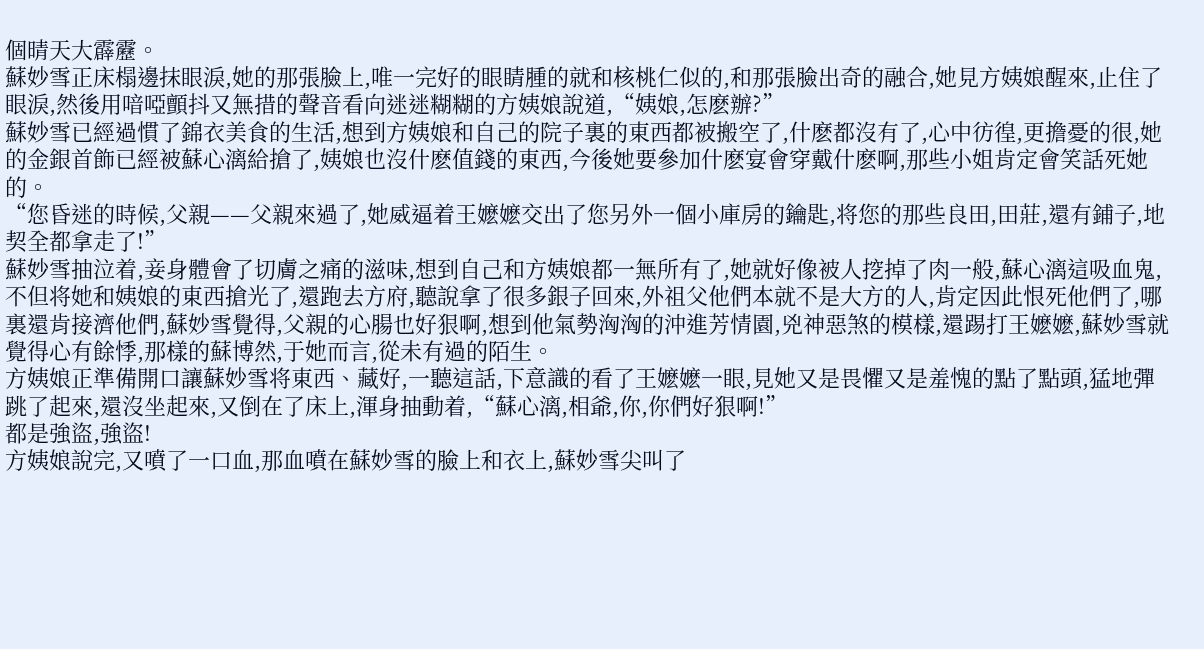個晴天大霹靂。
蘇妙雪正床榻邊抹眼淚,她的那張臉上,唯一完好的眼睛腫的就和核桃仁似的,和那張臉出奇的融合,她見方姨娘醒來,止住了眼淚,然後用喑啞顫抖又無措的聲音看向迷迷糊糊的方姨娘說道,“姨娘,怎麽辦?”
蘇妙雪已經過慣了錦衣美食的生活,想到方姨娘和自己的院子裏的東西都被搬空了,什麽都沒有了,心中彷徨,更擔憂的很,她的金銀首飾已經被蘇心漓給搶了,姨娘也沒什麽值錢的東西,今後她要參加什麽宴會穿戴什麽啊,那些小姐肯定會笑話死她的。
“您昏迷的時候,父親——父親來過了,她威逼着王嬷嬷交出了您另外一個小庫房的鑰匙,将您的那些良田,田莊,還有鋪子,地契全都拿走了!”
蘇妙雪抽泣着,妾身體會了切膚之痛的滋味,想到自己和方姨娘都一無所有了,她就好像被人挖掉了肉一般,蘇心漓這吸血鬼,不但将她和姨娘的東西搶光了,還跑去方府,聽說拿了很多銀子回來,外祖父他們本就不是大方的人,肯定因此恨死他們了,哪裏還肯接濟他們,蘇妙雪覺得,父親的心腸也好狠啊,想到他氣勢洶洶的沖進芳情園,兇神惡煞的模樣,還踢打王嬷嬷,蘇妙雪就覺得心有餘悸,那樣的蘇博然,于她而言,從未有過的陌生。
方姨娘正準備開口讓蘇妙雪将東西、藏好,一聽這話,下意識的看了王嬷嬷一眼,見她又是畏懼又是羞愧的點了點頭,猛地彈跳了起來,還沒坐起來,又倒在了床上,渾身抽動着,“蘇心漓,相爺,你,你們好狠啊!”
都是強盜,強盜!
方姨娘說完,又噴了一口血,那血噴在蘇妙雪的臉上和衣上,蘇妙雪尖叫了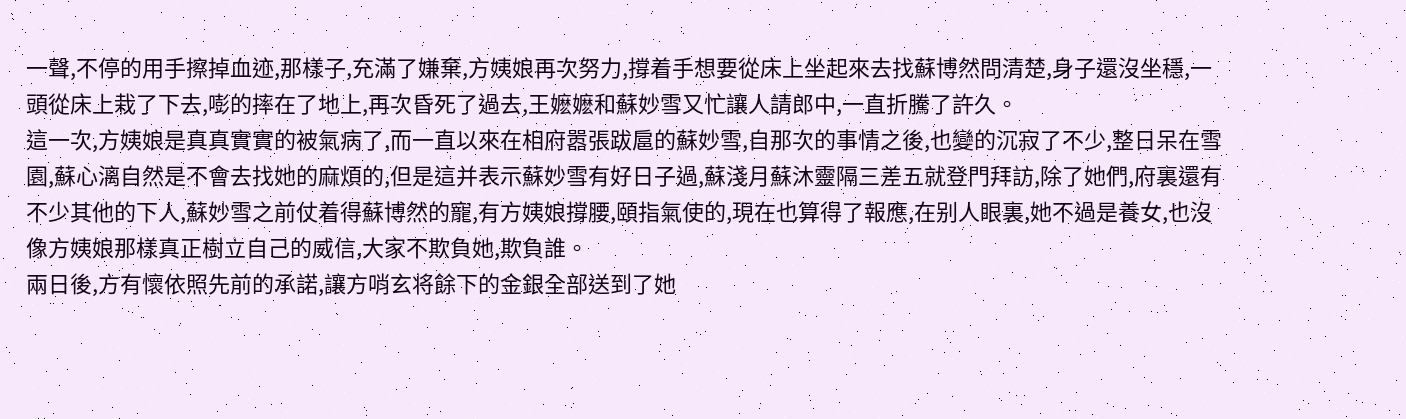一聲,不停的用手擦掉血迹,那樣子,充滿了嫌棄,方姨娘再次努力,撐着手想要從床上坐起來去找蘇博然問清楚,身子還沒坐穩,一頭從床上栽了下去,嘭的摔在了地上,再次昏死了過去,王嬷嬷和蘇妙雪又忙讓人請郎中,一直折騰了許久。
這一次,方姨娘是真真實實的被氣病了,而一直以來在相府嚣張跋扈的蘇妙雪,自那次的事情之後,也變的沉寂了不少,整日呆在雪園,蘇心漓自然是不會去找她的麻煩的,但是這并表示蘇妙雪有好日子過,蘇淺月蘇沐靈隔三差五就登門拜訪,除了她們,府裏還有不少其他的下人,蘇妙雪之前仗着得蘇博然的寵,有方姨娘撐腰,頤指氣使的,現在也算得了報應,在别人眼裏,她不過是養女,也沒像方姨娘那樣真正樹立自己的威信,大家不欺負她,欺負誰。
兩日後,方有懷依照先前的承諾,讓方哨玄将餘下的金銀全部送到了她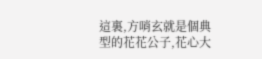這裏,方哨玄就是個典型的花花公子,花心大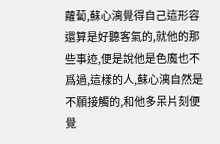蘿蔔,蘇心漓覺得自己這形容還算是好聽客氣的,就他的那些事迹,便是說他是色魔也不爲過,這樣的人,蘇心漓自然是不願接觸的,和他多呆片刻便覺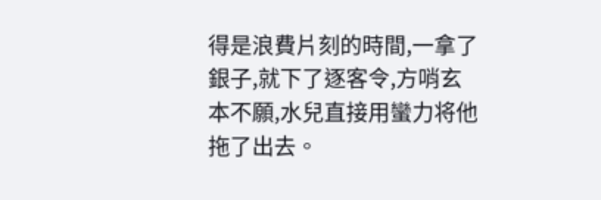得是浪費片刻的時間,一拿了銀子,就下了逐客令,方哨玄本不願,水兒直接用蠻力将他拖了出去。